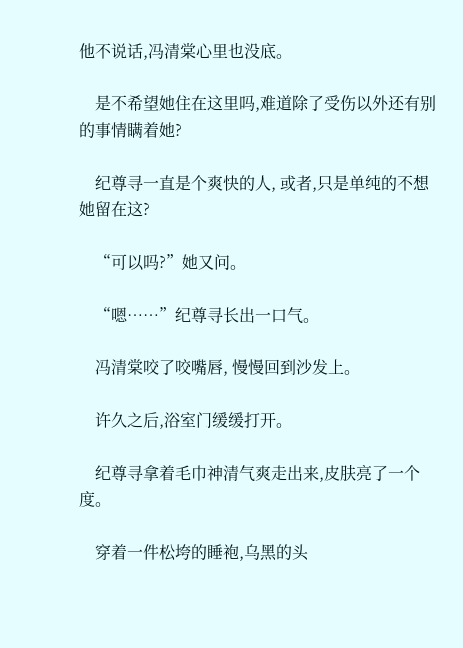他不说话,冯清棠心里也没底。

    是不希望她住在这里吗,难道除了受伤以外还有别的事情瞒着她?

    纪尊寻一直是个爽快的人, 或者,只是单纯的不想她留在这?

    “可以吗?”她又问。

    “嗯……”纪尊寻长出一口气。

    冯清棠咬了咬嘴唇, 慢慢回到沙发上。

    许久之后,浴室门缓缓打开。

    纪尊寻拿着毛巾神清气爽走出来,皮肤亮了一个度。

    穿着一件松垮的睡袍,乌黑的头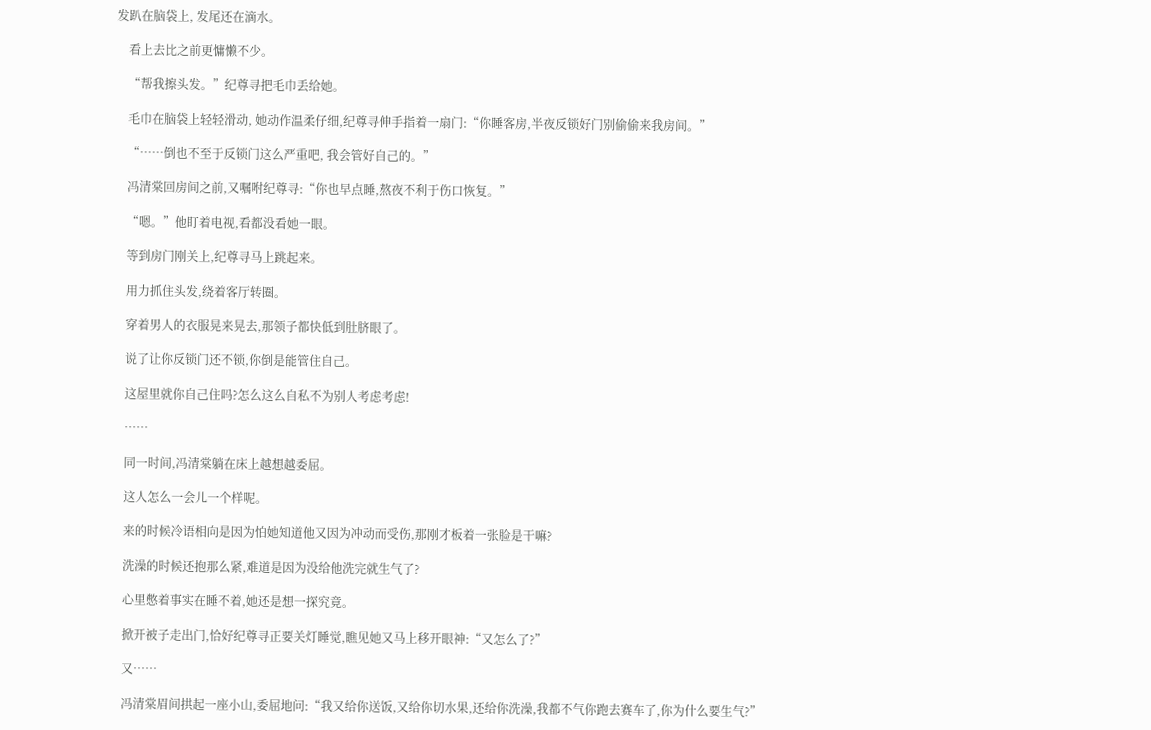发趴在脑袋上, 发尾还在滴水。

    看上去比之前更慵懒不少。

    “帮我擦头发。”纪尊寻把毛巾丢给她。

    毛巾在脑袋上轻轻滑动, 她动作温柔仔细,纪尊寻伸手指着一扇门:“你睡客房,半夜反锁好门别偷偷来我房间。”

    “……倒也不至于反锁门这么严重吧, 我会管好自己的。”

    冯清棠回房间之前,又嘱咐纪尊寻:“你也早点睡,熬夜不利于伤口恢复。”

    “嗯。”他盯着电视,看都没看她一眼。

    等到房门刚关上,纪尊寻马上跳起来。

    用力抓住头发,绕着客厅转圈。

    穿着男人的衣服晃来晃去,那领子都快低到肚脐眼了。

    说了让你反锁门还不锁,你倒是能管住自己。

    这屋里就你自己住吗?怎么这么自私不为别人考虑考虑!

    ……

    同一时间,冯清棠躺在床上越想越委屈。

    这人怎么一会儿一个样呢。

    来的时候冷语相向是因为怕她知道他又因为冲动而受伤,那刚才板着一张脸是干嘛?

    洗澡的时候还抱那么紧,难道是因为没给他洗完就生气了?

    心里憋着事实在睡不着,她还是想一探究竟。

    掀开被子走出门,恰好纪尊寻正要关灯睡觉,瞧见她又马上移开眼神:“又怎么了?”

    又……

    冯清棠眉间拱起一座小山,委屈地问:“我又给你送饭,又给你切水果,还给你洗澡,我都不气你跑去赛车了,你为什么要生气?”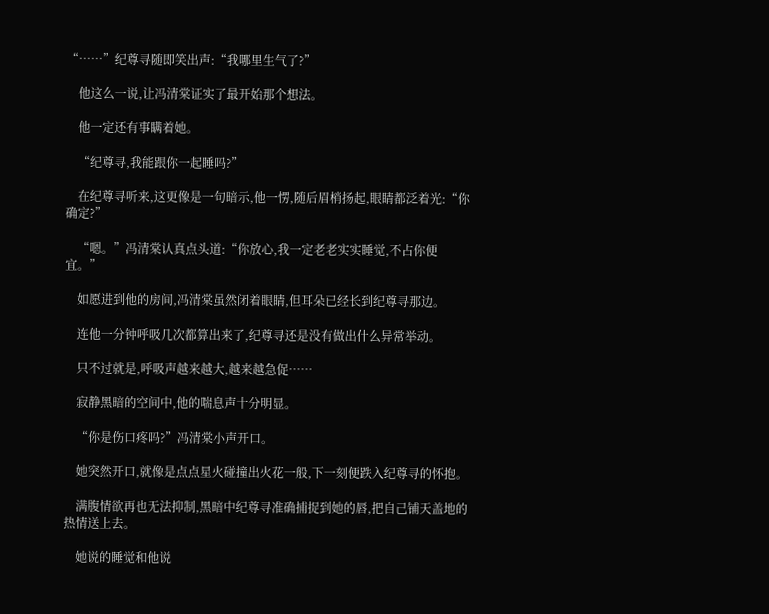“……”纪尊寻随即笑出声:“我哪里生气了?”

    他这么一说,让冯清棠证实了最开始那个想法。

    他一定还有事瞒着她。

    “纪尊寻,我能跟你一起睡吗?”

    在纪尊寻听来,这更像是一句暗示,他一愣,随后眉梢扬起,眼睛都泛着光:“你确定?”

    “嗯。”冯清棠认真点头道:“你放心,我一定老老实实睡觉,不占你便宜。”

    如愿进到他的房间,冯清棠虽然闭着眼睛,但耳朵已经长到纪尊寻那边。

    连他一分钟呼吸几次都算出来了,纪尊寻还是没有做出什么异常举动。

    只不过就是,呼吸声越来越大,越来越急促……

    寂静黑暗的空间中,他的喘息声十分明显。

    “你是伤口疼吗?”冯清棠小声开口。

    她突然开口,就像是点点星火碰撞出火花一般,下一刻便跌入纪尊寻的怀抱。

    满腹情欲再也无法抑制,黑暗中纪尊寻准确捕捉到她的唇,把自己铺天盖地的热情送上去。

    她说的睡觉和他说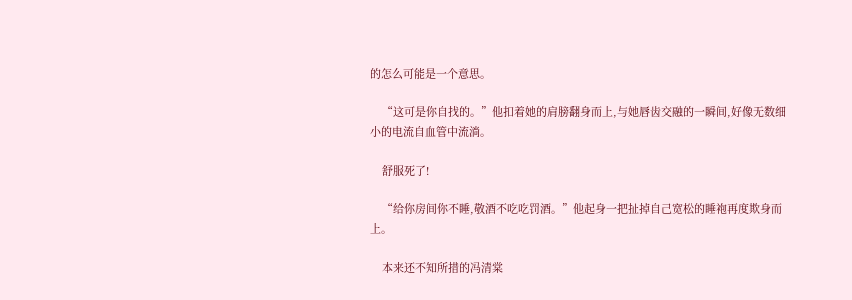的怎么可能是一个意思。

    “这可是你自找的。”他扣着她的肩膀翻身而上,与她唇齿交融的一瞬间,好像无数细小的电流自血管中流淌。

    舒服死了!

    “给你房间你不睡,敬酒不吃吃罚酒。”他起身一把扯掉自己宽松的睡袍再度欺身而上。

    本来还不知所措的冯清棠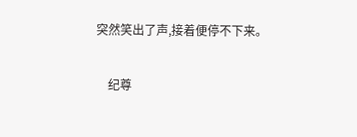突然笑出了声,接着便停不下来。

    纪尊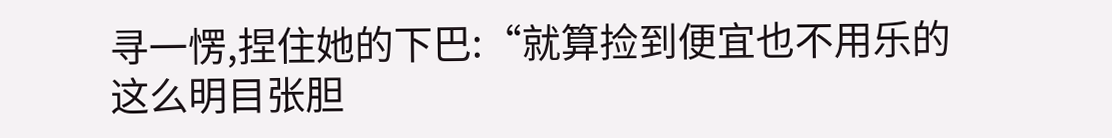寻一愣,捏住她的下巴:“就算捡到便宜也不用乐的这么明目张胆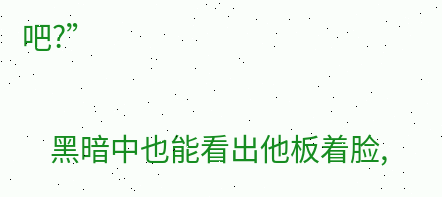吧?”

    黑暗中也能看出他板着脸,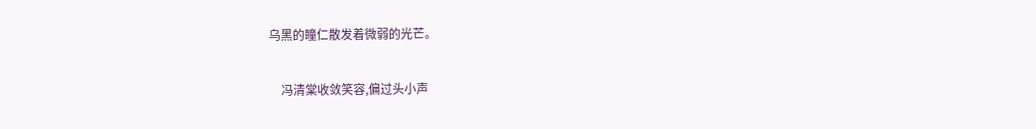乌黑的瞳仁散发着微弱的光芒。

    冯清棠收敛笑容,偏过头小声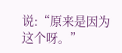说:“原来是因为这个呀。”